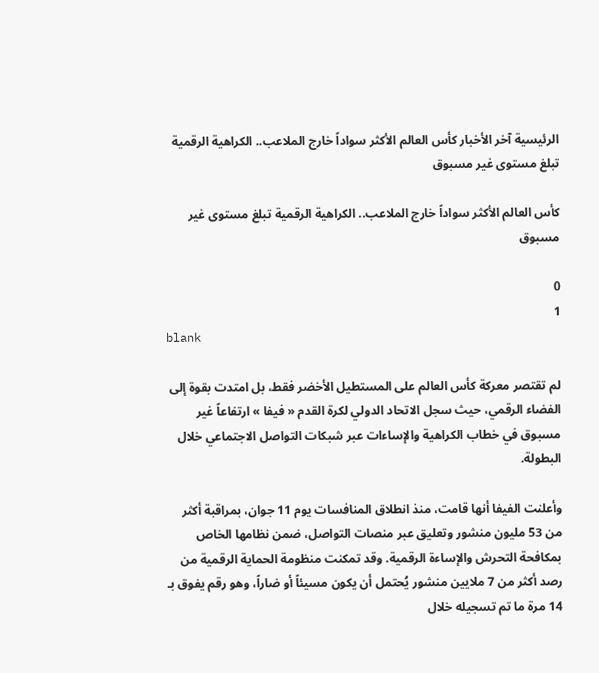الرئيسية آخر الأخبار كأس العالم الأكثر سواداً خارج الملاعب.. الكراهية الرقمية تبلغ مستوى غير مسبوق

كأس العالم الأكثر سواداً خارج الملاعب.. الكراهية الرقمية تبلغ مستوى غير مسبوق

0
1
blank

لم تقتصر معركة كأس العالم على المستطيل الأخضر فقط، بل امتدت بقوة إلى الفضاء الرقمي، حيث سجل الاتحاد الدولي لكرة القدم « فيفا » ارتفاعاً غير مسبوق في خطاب الكراهية والإساءات عبر شبكات التواصل الاجتماعي خلال البطولة.

وأعلنت الفيفا أنها قامت، منذ انطلاق المنافسات يوم 11 جوان، بمراقبة أكثر من 53 مليون منشور وتعليق عبر منصات التواصل، ضمن نظامها الخاص بمكافحة التحرش والإساءة الرقمية. وقد تمكنت منظومة الحماية الرقمية من رصد أكثر من 7 ملايين منشور يُحتمل أن يكون مسيئاً أو ضاراً، وهو رقم يفوق بـ 14 مرة ما تم تسجيله خلال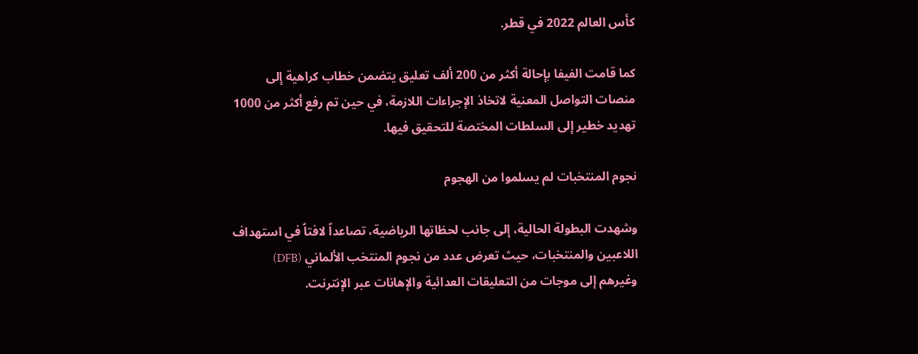كأس العالم 2022 في قطر.

كما قامت الفيفا بإحالة أكثر من 200 ألف تعليق يتضمن خطاب كراهية إلى منصات التواصل المعنية لاتخاذ الإجراءات اللازمة، في حين تم رفع أكثر من 1000 تهديد خطير إلى السلطات المختصة للتحقيق فيها.

نجوم المنتخبات لم يسلموا من الهجوم

وشهدت البطولة الحالية، إلى جانب لحظاتها الرياضية، تصاعداً لافتاً في استهداف اللاعبين والمنتخبات، حيث تعرض عدد من نجوم المنتخب الألماني (DFB) وغيرهم إلى موجات من التعليقات العدائية والإهانات عبر الإنترنت.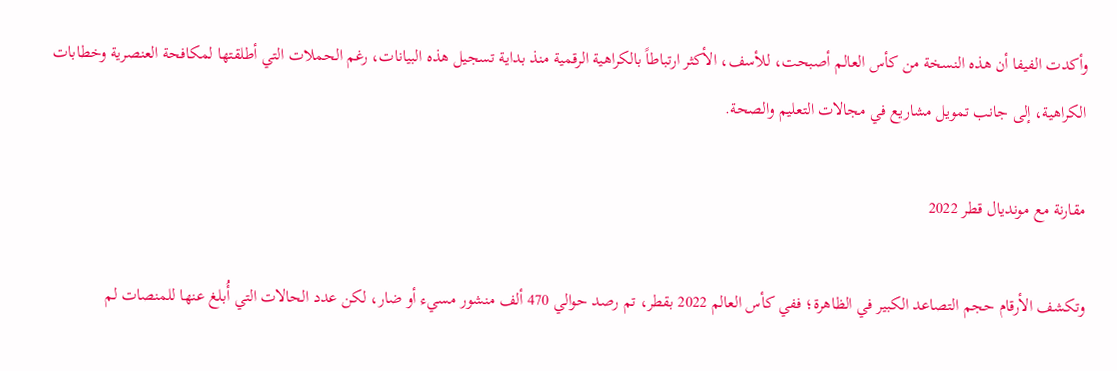وأكدت الفيفا أن هذه النسخة من كأس العالم أصبحت، للأسف، الأكثر ارتباطاً بالكراهية الرقمية منذ بداية تسجيل هذه البيانات، رغم الحملات التي أطلقتها لمكافحة العنصرية وخطابات الكراهية، إلى جانب تمويل مشاريع في مجالات التعليم والصحة.

مقارنة مع مونديال قطر 2022

وتكشف الأرقام حجم التصاعد الكبير في الظاهرة؛ ففي كأس العالم 2022 بقطر، تم رصد حوالي 470 ألف منشور مسيء أو ضار، لكن عدد الحالات التي أُبلغ عنها للمنصات لم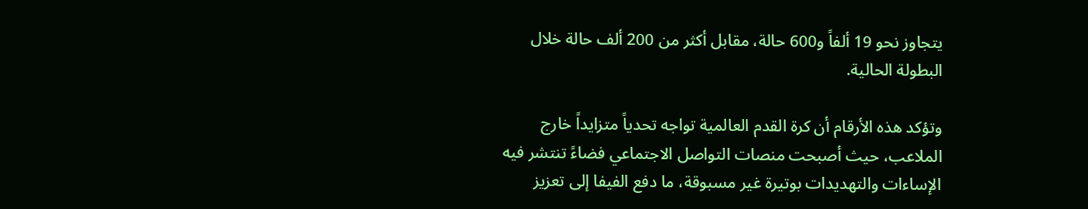يتجاوز نحو 19 ألفاً و600 حالة، مقابل أكثر من 200 ألف حالة خلال البطولة الحالية.

وتؤكد هذه الأرقام أن كرة القدم العالمية تواجه تحدياً متزايداً خارج الملاعب، حيث أصبحت منصات التواصل الاجتماعي فضاءً تنتشر فيه الإساءات والتهديدات بوتيرة غير مسبوقة، ما دفع الفيفا إلى تعزيز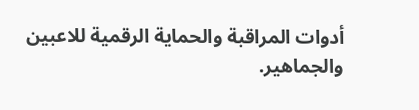أدوات المراقبة والحماية الرقمية للاعبين والجماهير.